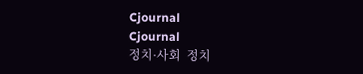Cjournal
Cjournal
정치·사회  정치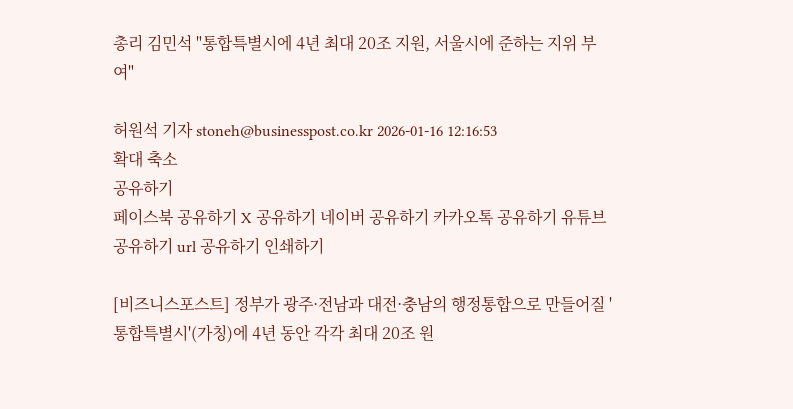총리 김민석 "통합특별시에 4년 최대 20조 지원, 서울시에 준하는 지위 부여"

허원석 기자 stoneh@businesspost.co.kr 2026-01-16 12:16:53
확대 축소
공유하기
페이스북 공유하기 X 공유하기 네이버 공유하기 카카오톡 공유하기 유튜브 공유하기 url 공유하기 인쇄하기

[비즈니스포스트] 정부가 광주·전남과 대전·충남의 행정통합으로 만들어질 '통합특별시'(가칭)에 4년 동안 각각 최대 20조 원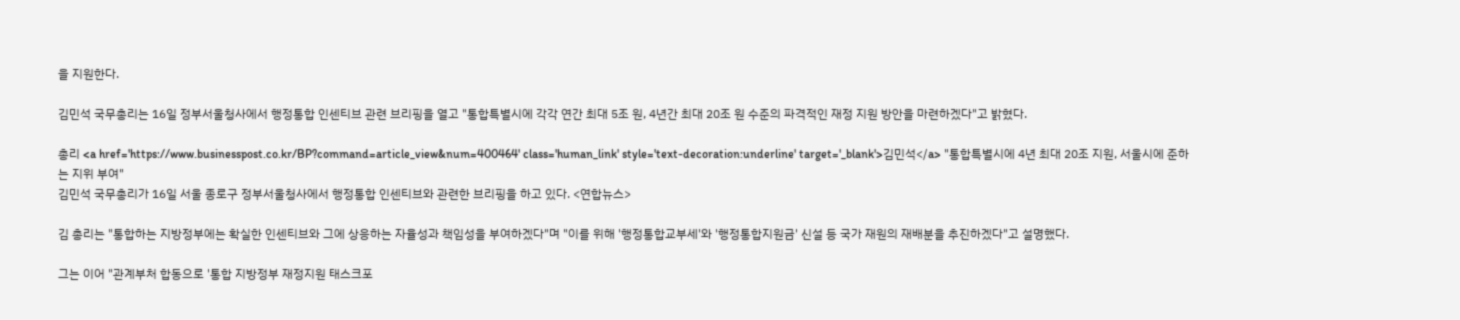을 지원한다.

김민석 국무총리는 16일 정부서울청사에서 행정통합 인센티브 관련 브리핑을 열고 "통합특별시에 각각 연간 최대 5조 원, 4년간 최대 20조 원 수준의 파격적인 재정 지원 방안을 마련하겠다"고 밝혔다.

총리 <a href='https://www.businesspost.co.kr/BP?command=article_view&num=400464' class='human_link' style='text-decoration:underline' target='_blank'>김민석</a> "통합특별시에 4년 최대 20조 지원, 서울시에 준하는 지위 부여"
김민석 국무총리가 16일 서울 종로구 정부서울청사에서 행정통합 인센티브와 관련한 브리핑을 하고 있다. <연합뉴스>

김 총리는 "통합하는 지방정부에는 확실한 인센티브와 그에 상응하는 자율성과 책임성을 부여하겠다"며 "이를 위해 '행정통합교부세'와 '행정통합지원금' 신설 등 국가 재원의 재배분을 추진하겠다"고 설명했다.

그는 이어 "관계부처 합동으로 '통합 지방정부 재정지원 태스크포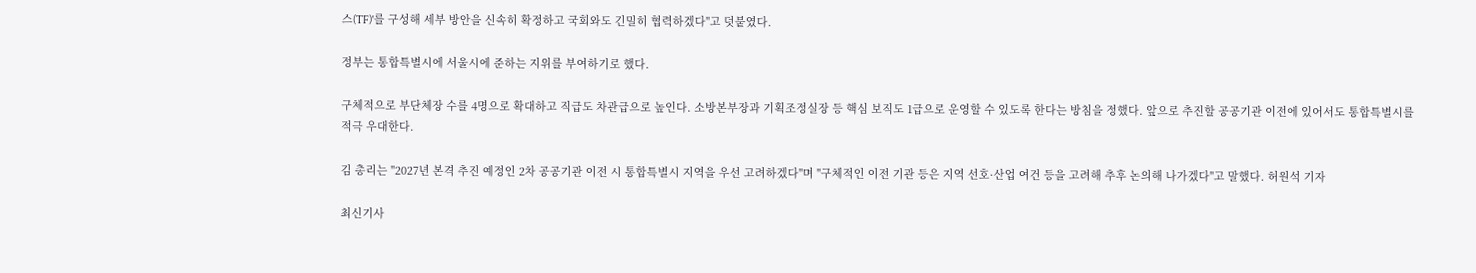스(TF)'를 구성해 세부 방안을 신속히 확정하고 국회와도 긴밀히 협력하겠다"고 덧붙였다.

정부는 통합특별시에 서울시에 준하는 지위를 부여하기로 했다.

구체적으로 부단체장 수를 4명으로 확대하고 직급도 차관급으로 높인다. 소방본부장과 기획조정실장 등 핵심 보직도 1급으로 운영할 수 있도록 한다는 방침을 정했다. 앞으로 추진할 공공기관 이전에 있어서도 통합특별시를 적극 우대한다.

김 총리는 "2027년 본격 추진 예정인 2차 공공기관 이전 시 통합특별시 지역을 우선 고려하겠다"며 "구체적인 이전 기관 등은 지역 선호·산업 여건 등을 고려해 추후 논의해 나가겠다"고 말했다. 허원석 기자

최신기사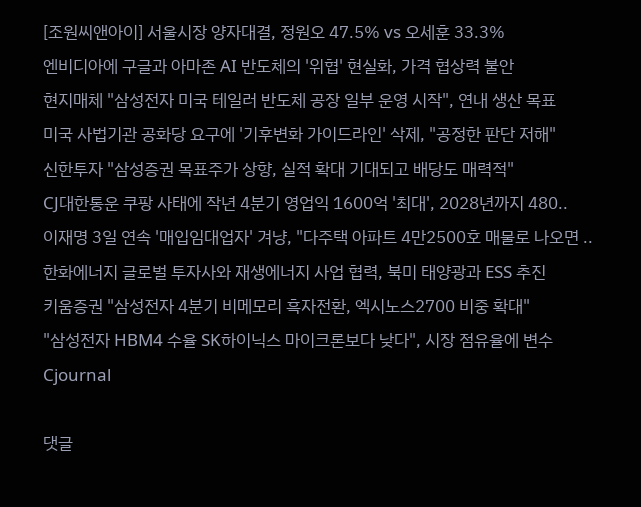[조원씨앤아이] 서울시장 양자대결, 정원오 47.5% vs 오세훈 33.3%
엔비디아에 구글과 아마존 AI 반도체의 '위협' 현실화, 가격 협상력 불안
현지매체 "삼성전자 미국 테일러 반도체 공장 일부 운영 시작", 연내 생산 목표
미국 사법기관 공화당 요구에 '기후변화 가이드라인' 삭제, "공정한 판단 저해"
신한투자 "삼성증권 목표주가 상향, 실적 확대 기대되고 배당도 매력적"
CJ대한통운 쿠팡 사태에 작년 4분기 영업익 1600억 '최대', 2028년까지 480..
이재명 3일 연속 '매입임대업자' 겨냥, "다주택 아파트 4만2500호 매물로 나오면 ..
한화에너지 글로벌 투자사와 재생에너지 사업 협력, 북미 태양광과 ESS 추진
키움증권 "삼성전자 4분기 비메모리 흑자전환, 엑시노스2700 비중 확대"
"삼성전자 HBM4 수율 SK하이닉스 마이크론보다 낮다", 시장 점유율에 변수
Cjournal

댓글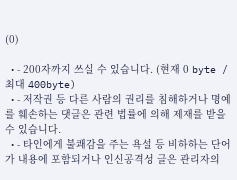(0)

  • - 200자까지 쓰실 수 있습니다. (현재 0 byte / 최대 400byte)
  • - 저작권 등 다른 사람의 권리를 침해하거나 명예를 훼손하는 댓글은 관련 법률에 의해 제재를 받을 수 있습니다.
  • - 타인에게 불쾌감을 주는 욕설 등 비하하는 단어가 내용에 포함되거나 인신공격성 글은 관리자의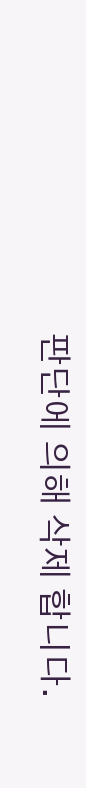판단에 의해 삭제 합니다.